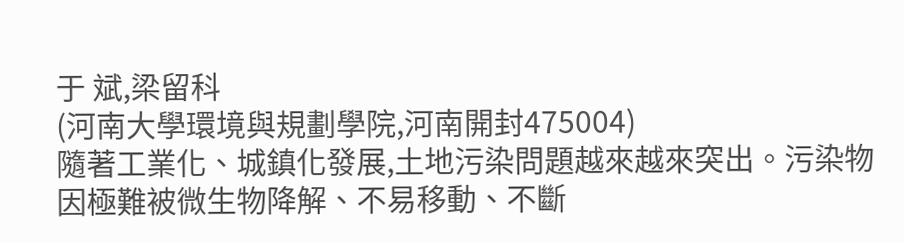于 斌,梁留科
(河南大學環境與規劃學院,河南開封475004)
隨著工業化、城鎮化發展,土地污染問題越來越來突出。污染物因極難被微生物降解、不易移動、不斷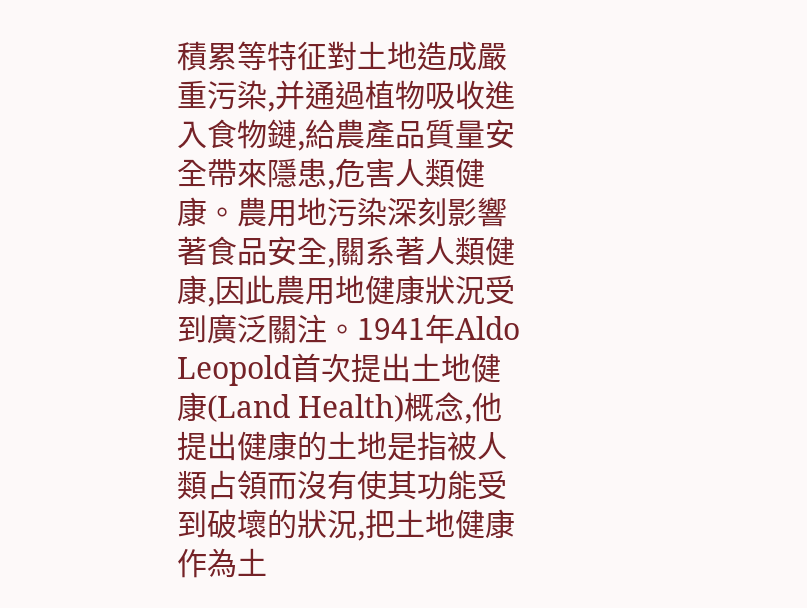積累等特征對土地造成嚴重污染,并通過植物吸收進入食物鏈,給農產品質量安全帶來隱患,危害人類健康。農用地污染深刻影響著食品安全,關系著人類健康,因此農用地健康狀況受到廣泛關注。1941年Aldo Leopold首次提出土地健康(Land Health)概念,他提出健康的土地是指被人類占領而沒有使其功能受到破壞的狀況,把土地健康作為土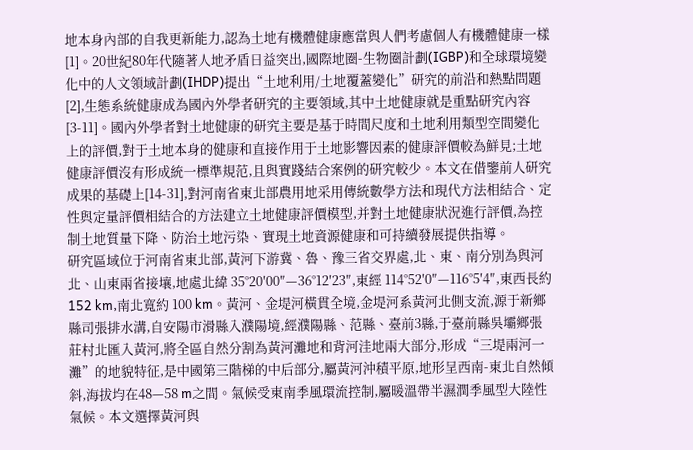地本身內部的自我更新能力,認為土地有機體健康應當與人們考慮個人有機體健康一樣[1]。20世紀80年代隨著人地矛盾日益突出,國際地圈-生物圈計劃(IGBP)和全球環境變化中的人文領域計劃(IHDP)提出“土地利用/土地覆蓋變化”研究的前沿和熱點問題[2],生態系統健康成為國內外學者研究的主要領域,其中土地健康就是重點研究內容[3-11]。國內外學者對土地健康的研究主要是基于時間尺度和土地利用類型空間變化上的評價,對于土地本身的健康和直接作用于土地影響因素的健康評價較為鮮見;土地健康評價沒有形成統一標準規范,且與實踐結合案例的研究較少。本文在借鑒前人研究成果的基礎上[14-31],對河南省東北部農用地采用傳統數學方法和現代方法相結合、定性與定量評價相結合的方法建立土地健康評價模型,并對土地健康狀況進行評價,為控制土地質量下降、防治土地污染、實現土地資源健康和可持續發展提供指導。
研究區域位于河南省東北部,黃河下游冀、魯、豫三省交界處,北、東、南分別為與河北、山東兩省接壤,地處北緯 35°20′00″—36°12′23″,東經 114°52′0″—116°5′4″,東西長約 152 km,南北寬約 100 km。黃河、金堤河橫貫全境,金堤河系黃河北側支流,源于新鄉縣司張排水溝,自安陽市滑縣入濮陽境,經濮陽縣、范縣、臺前3縣,于臺前縣吳壩鄉張莊村北匯入黃河,將全區自然分割為黃河灘地和背河洼地兩大部分,形成“三堤兩河一灘”的地貌特征,是中國第三階梯的中后部分,屬黃河沖積平原,地形呈西南-東北自然傾斜,海拔均在48—58 m之間。氣候受東南季風環流控制,屬暖溫帶半濕潤季風型大陸性氣候。本文選擇黃河與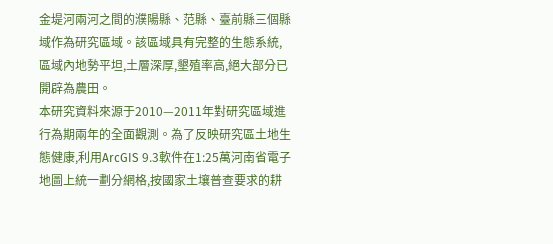金堤河兩河之間的濮陽縣、范縣、臺前縣三個縣域作為研究區域。該區域具有完整的生態系統,區域內地勢平坦,土層深厚,墾殖率高,絕大部分已開辟為農田。
本研究資料來源于2010—2011年對研究區域進行為期兩年的全面觀測。為了反映研究區土地生態健康,利用ArcGIS 9.3軟件在1:25萬河南省電子地圖上統一劃分網格,按國家土壤普查要求的耕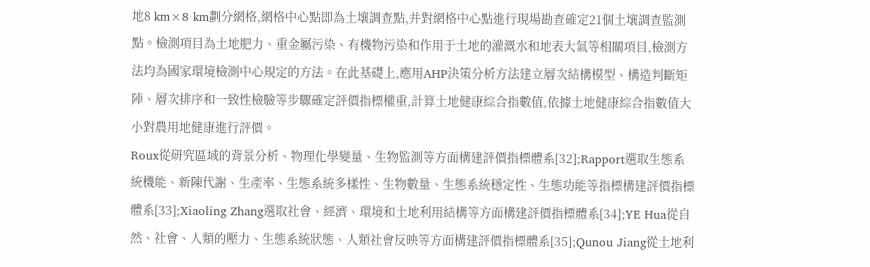地8 km×8 km劃分網格,網格中心點即為土壤調查點,并對網格中心點進行現場勘查確定21個土壤調查監測點。檢測項目為土地肥力、重金屬污染、有機物污染和作用于土地的灌溉水和地表大氣等相關項目,檢測方法均為國家環境檢測中心規定的方法。在此基礎上,應用AHP決策分析方法建立層次結構模型、構造判斷矩陣、層次排序和一致性檢驗等步驟確定評價指標權重,計算土地健康綜合指數值,依據土地健康綜合指數值大小對農用地健康進行評價。
Roux從研究區域的背景分析、物理化學變量、生物監測等方面構建評價指標體系[32];Rapport選取生態系統機能、新陳代謝、生產率、生態系統多樣性、生物數量、生態系統穩定性、生態功能等指標構建評價指標體系[33];Xiaoling Zhang選取社會、經濟、環境和土地利用結構等方面構建評價指標體系[34];YE Hua從自然、社會、人類的壓力、生態系統狀態、人類社會反映等方面構建評價指標體系[35];Qunou Jiang從土地利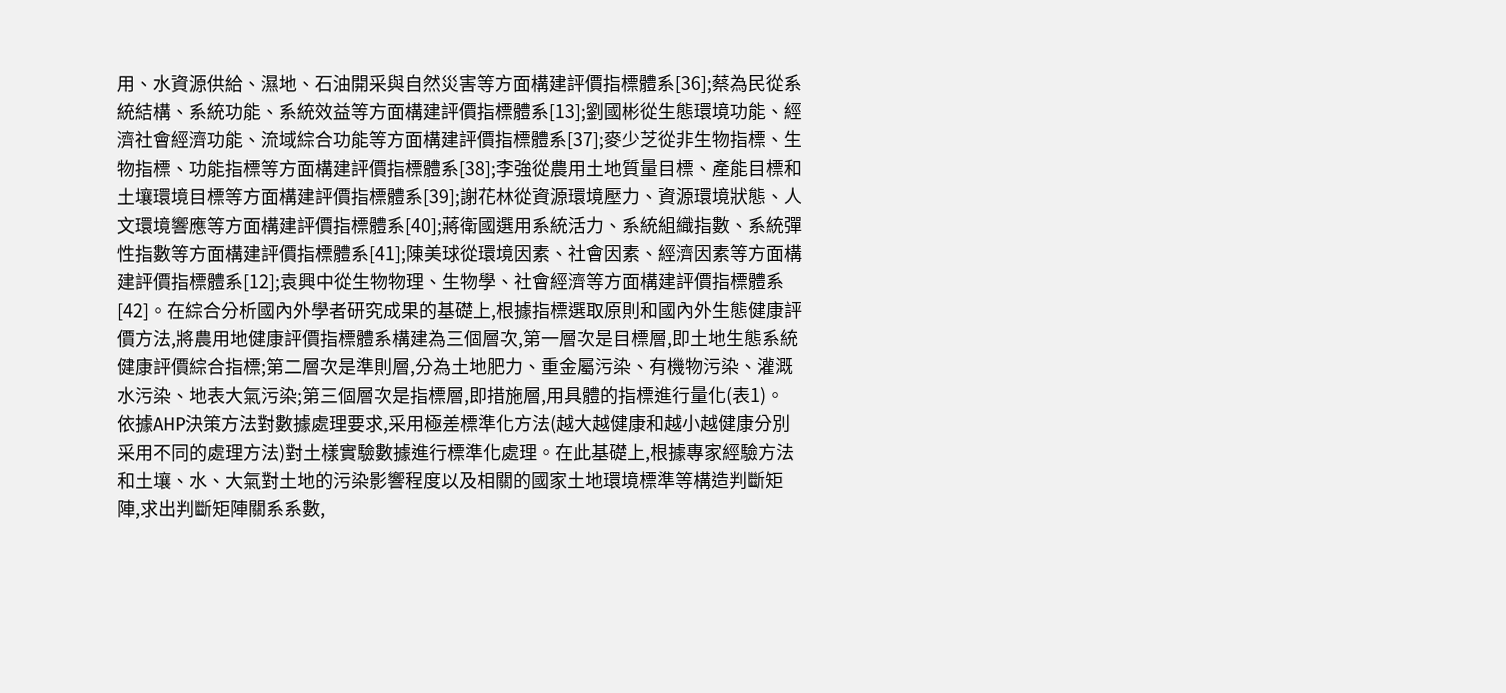用、水資源供給、濕地、石油開采與自然災害等方面構建評價指標體系[36];蔡為民從系統結構、系統功能、系統效益等方面構建評價指標體系[13];劉國彬從生態環境功能、經濟社會經濟功能、流域綜合功能等方面構建評價指標體系[37];麥少芝從非生物指標、生物指標、功能指標等方面構建評價指標體系[38];李強從農用土地質量目標、產能目標和土壤環境目標等方面構建評價指標體系[39];謝花林從資源環境壓力、資源環境狀態、人文環境響應等方面構建評價指標體系[40];蔣衛國選用系統活力、系統組織指數、系統彈性指數等方面構建評價指標體系[41];陳美球從環境因素、社會因素、經濟因素等方面構建評價指標體系[12];袁興中從生物物理、生物學、社會經濟等方面構建評價指標體系[42]。在綜合分析國內外學者研究成果的基礎上,根據指標選取原則和國內外生態健康評價方法,將農用地健康評價指標體系構建為三個層次,第一層次是目標層,即土地生態系統健康評價綜合指標;第二層次是準則層,分為土地肥力、重金屬污染、有機物污染、灌溉水污染、地表大氣污染;第三個層次是指標層,即措施層,用具體的指標進行量化(表1)。
依據AHP決策方法對數據處理要求,采用極差標準化方法(越大越健康和越小越健康分別采用不同的處理方法)對土樣實驗數據進行標準化處理。在此基礎上,根據專家經驗方法和土壤、水、大氣對土地的污染影響程度以及相關的國家土地環境標準等構造判斷矩陣,求出判斷矩陣關系系數,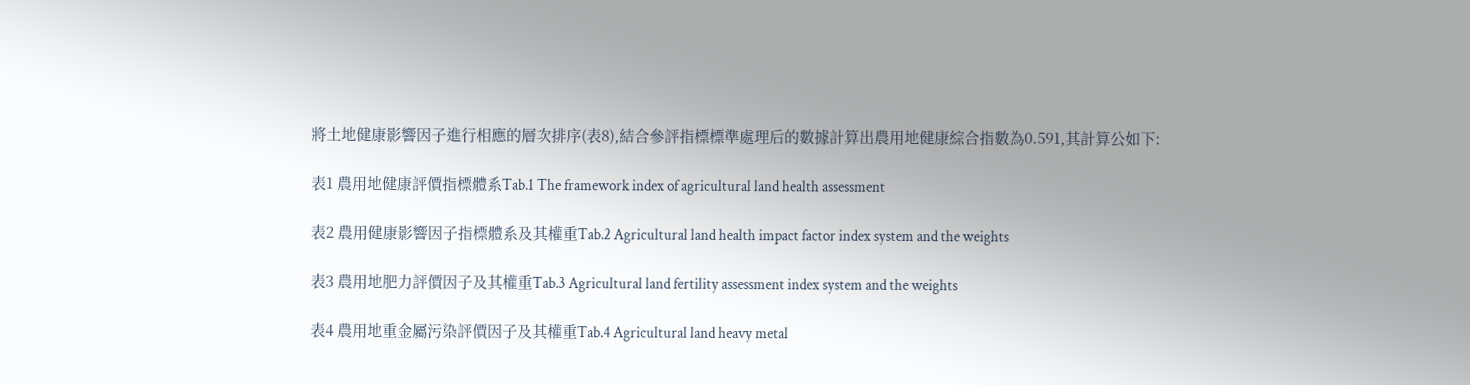將土地健康影響因子進行相應的層次排序(表8),結合參評指標標準處理后的數據計算出農用地健康綜合指數為0.591,其計算公如下:

表1 農用地健康評價指標體系Tab.1 The framework index of agricultural land health assessment

表2 農用健康影響因子指標體系及其權重Tab.2 Agricultural land health impact factor index system and the weights

表3 農用地肥力評價因子及其權重Tab.3 Agricultural land fertility assessment index system and the weights

表4 農用地重金屬污染評價因子及其權重Tab.4 Agricultural land heavy metal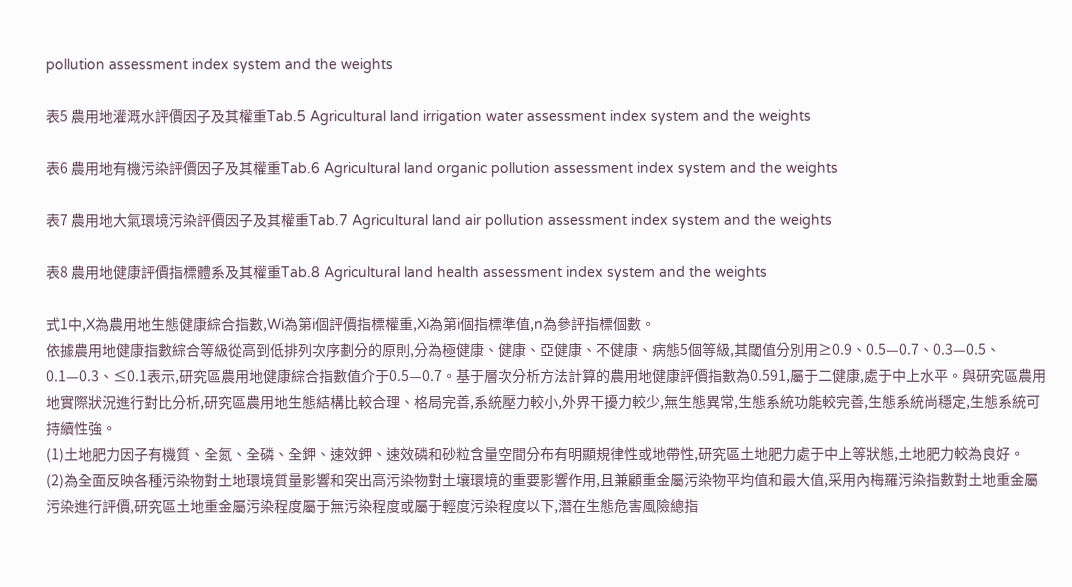pollution assessment index system and the weights

表5 農用地灌溉水評價因子及其權重Tab.5 Agricultural land irrigation water assessment index system and the weights

表6 農用地有機污染評價因子及其權重Tab.6 Agricultural land organic pollution assessment index system and the weights

表7 農用地大氣環境污染評價因子及其權重Tab.7 Agricultural land air pollution assessment index system and the weights

表8 農用地健康評價指標體系及其權重Tab.8 Agricultural land health assessment index system and the weights

式1中,X為農用地生態健康綜合指數,Wi為第i個評價指標權重,Xi為第i個指標準值,n為參評指標個數。
依據農用地健康指數綜合等級從高到低排列次序劃分的原則,分為極健康、健康、亞健康、不健康、病態5個等級,其閾值分別用≥0.9、0.5—0.7、0.3—0.5、0.1—0.3、≤0.1表示,研究區農用地健康綜合指數值介于0.5—0.7。基于層次分析方法計算的農用地健康評價指數為0.591,屬于二健康,處于中上水平。與研究區農用地實際狀況進行對比分析,研究區農用地生態結構比較合理、格局完善,系統壓力較小,外界干擾力較少,無生態異常,生態系統功能較完善,生態系統尚穩定,生態系統可持續性強。
(1)土地肥力因子有機質、全氮、全磷、全鉀、速效鉀、速效磷和砂粒含量空間分布有明顯規律性或地帶性,研究區土地肥力處于中上等狀態,土地肥力較為良好。
(2)為全面反映各種污染物對土地環境質量影響和突出高污染物對土壤環境的重要影響作用,且兼顧重金屬污染物平均值和最大值,采用內梅羅污染指數對土地重金屬污染進行評價,研究區土地重金屬污染程度屬于無污染程度或屬于輕度污染程度以下,潛在生態危害風險總指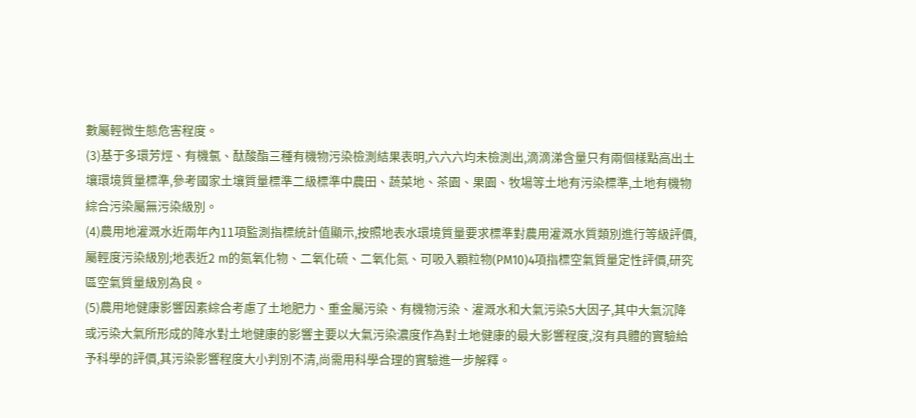數屬輕微生態危害程度。
(3)基于多環芳烴、有機氯、酞酸酯三種有機物污染檢測結果表明,六六六均未檢測出,滴滴涕含量只有兩個樣點高出土壤環境質量標準,參考國家土壤質量標準二級標準中農田、蔬菜地、茶園、果園、牧場等土地有污染標準,土地有機物綜合污染屬無污染級別。
(4)農用地灌溉水近兩年內11項監測指標統計值顯示,按照地表水環境質量要求標準對農用灌溉水質類別進行等級評價,屬輕度污染級別;地表近2 m的氮氧化物、二氧化硫、二氧化氮、可吸入顆粒物(PM10)4項指標空氣質量定性評價,研究區空氣質量級別為良。
(5)農用地健康影響因素綜合考慮了土地肥力、重金屬污染、有機物污染、灌溉水和大氣污染5大因子,其中大氣沉降或污染大氣所形成的降水對土地健康的影響主要以大氣污染濃度作為對土地健康的最大影響程度,沒有具體的實驗給予科學的評價,其污染影響程度大小判別不清,尚需用科學合理的實驗進一步解釋。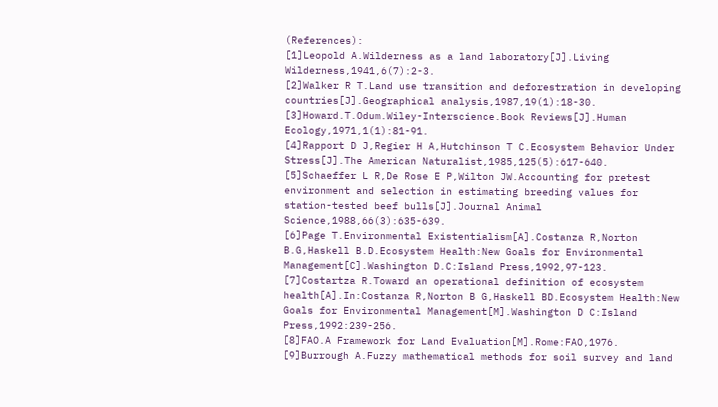(References):
[1]Leopold A.Wilderness as a land laboratory[J].Living Wilderness,1941,6(7):2-3.
[2]Walker R T.Land use transition and deforestration in developing countries[J].Geographical analysis,1987,19(1):18-30.
[3]Howard.T.Odum.Wiley-Interscience.Book Reviews[J].Human Ecology,1971,1(1):81-91.
[4]Rapport D J,Regier H A,Hutchinson T C.Ecosystem Behavior Under Stress[J].The American Naturalist,1985,125(5):617-640.
[5]Schaeffer L R,De Rose E P,Wilton JW.Accounting for pretest environment and selection in estimating breeding values for station-tested beef bulls[J].Journal Animal Science,1988,66(3):635-639.
[6]Page T.Environmental Existentialism[A].Costanza R,Norton B.G,Haskell B.D.Ecosystem Health:New Goals for Environmental Management[C].Washington D.C:Island Press,1992,97-123.
[7]Costartza R.Toward an operational definition of ecosystem health[A].In:Costanza R,Norton B G,Haskell BD.Ecosystem Health:New Goals for Environmental Management[M].Washington D C:Island Press,1992:239-256.
[8]FAO.A Framework for Land Evaluation[M].Rome:FAO,1976.
[9]Burrough A.Fuzzy mathematical methods for soil survey and land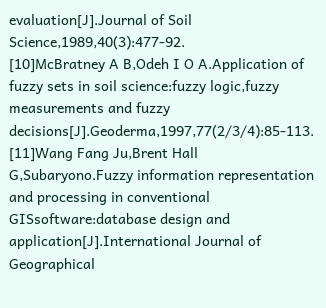evaluation[J].Journal of Soil Science,1989,40(3):477-92.
[10]McBratney A B,Odeh I O A.Application of fuzzy sets in soil science:fuzzy logic,fuzzy measurements and fuzzy decisions[J].Geoderma,1997,77(2/3/4):85-113.
[11]Wang Fang Ju,Brent Hall G,Subaryono.Fuzzy information representation and processing in conventional GISsoftware:database design and application[J].International Journal of Geographical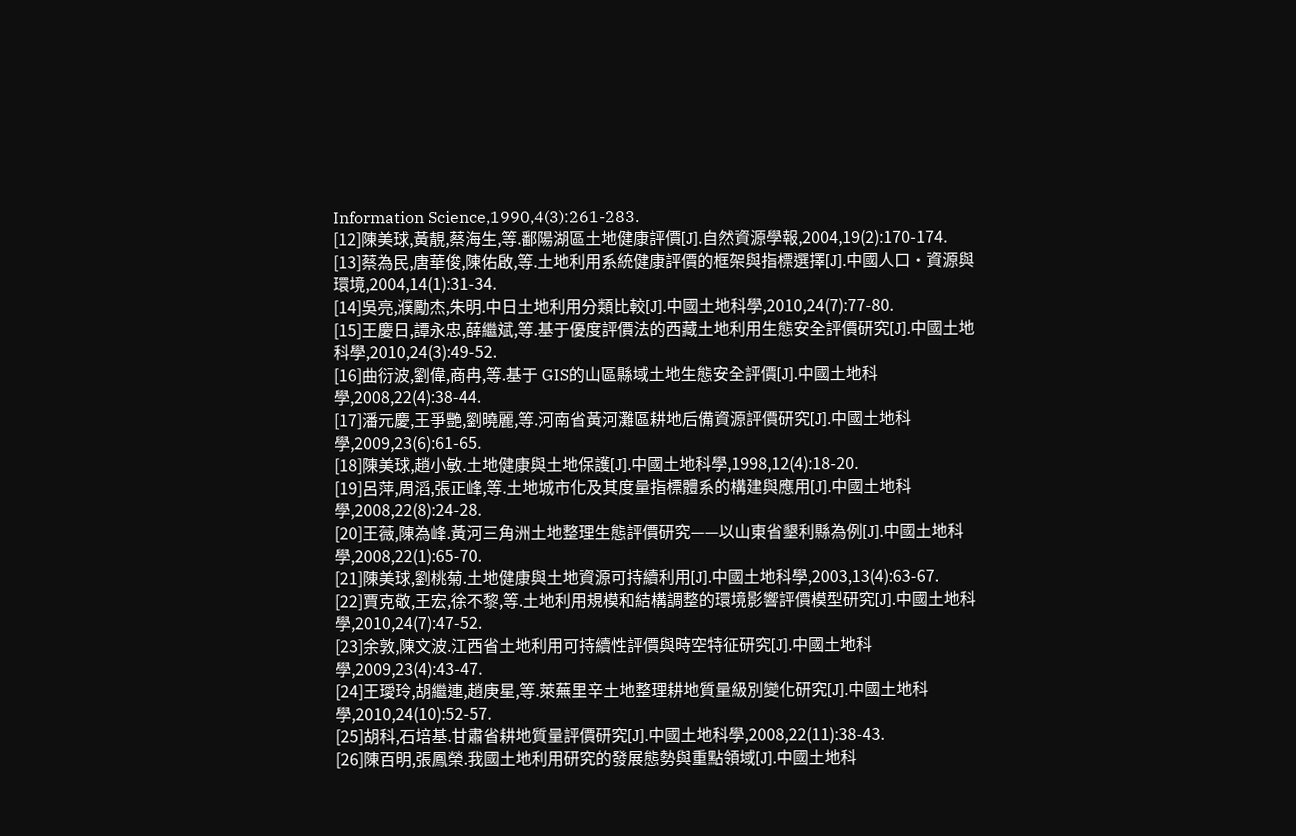Information Science,1990,4(3):261-283.
[12]陳美球,黃靚,蔡海生,等.鄱陽湖區土地健康評價[J].自然資源學報,2004,19(2):170-174.
[13]蔡為民,唐華俊,陳佑啟,等.土地利用系統健康評價的框架與指標選擇[J].中國人口·資源與環境,2004,14(1):31-34.
[14]吳亮,濮勵杰,朱明.中日土地利用分類比較[J].中國土地科學,2010,24(7):77-80.
[15]王慶日,譚永忠,薛繼斌,等.基于優度評價法的西藏土地利用生態安全評價研究[J].中國土地科學,2010,24(3):49-52.
[16]曲衍波,劉偉,商冉,等.基于 GIS的山區縣域土地生態安全評價[J].中國土地科學,2008,22(4):38-44.
[17]潘元慶,王爭艷,劉曉麗,等.河南省黃河灘區耕地后備資源評價研究[J].中國土地科學,2009,23(6):61-65.
[18]陳美球,趙小敏.土地健康與土地保護[J].中國土地科學,1998,12(4):18-20.
[19]呂萍,周滔,張正峰,等.土地城市化及其度量指標體系的構建與應用[J].中國土地科學,2008,22(8):24-28.
[20]王薇,陳為峰.黃河三角洲土地整理生態評價研究——以山東省墾利縣為例[J].中國土地科學,2008,22(1):65-70.
[21]陳美球,劉桃菊.土地健康與土地資源可持續利用[J].中國土地科學,2003,13(4):63-67.
[22]賈克敬,王宏,徐不黎,等.土地利用規模和結構調整的環境影響評價模型研究[J].中國土地科學,2010,24(7):47-52.
[23]余敦,陳文波.江西省土地利用可持續性評價與時空特征研究[J].中國土地科學,2009,23(4):43-47.
[24]王璦玲,胡繼連,趙庚星,等.萊蕪里辛土地整理耕地質量級別變化研究[J].中國土地科學,2010,24(10):52-57.
[25]胡科,石培基.甘肅省耕地質量評價研究[J].中國土地科學,2008,22(11):38-43.
[26]陳百明,張鳳榮.我國土地利用研究的發展態勢與重點領域[J].中國土地科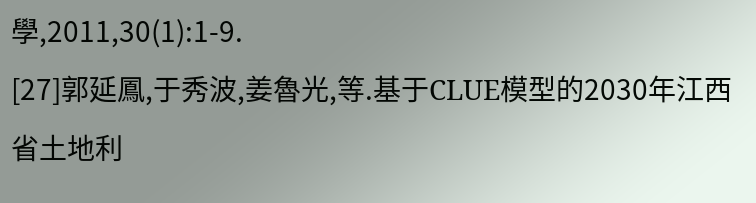學,2011,30(1):1-9.
[27]郭延鳳,于秀波,姜魯光,等.基于CLUE模型的2030年江西省土地利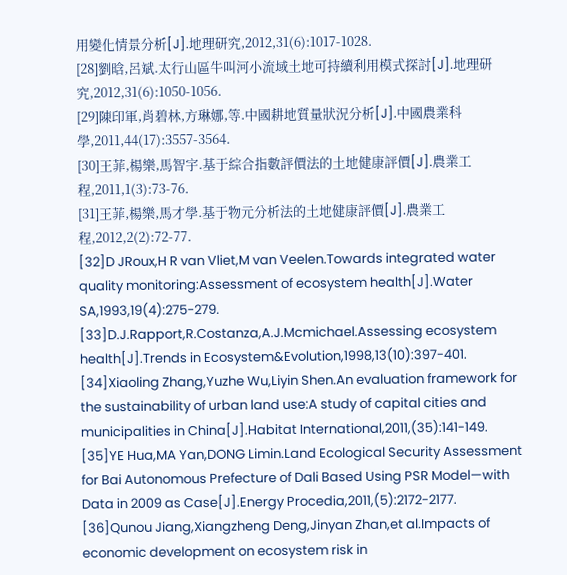用變化情景分析[J].地理研究,2012,31(6):1017-1028.
[28]劉晗,呂斌.太行山區牛叫河小流域土地可持續利用模式探討[J].地理研究,2012,31(6):1050-1056.
[29]陳印軍,肖碧林,方琳娜,等.中國耕地質量狀況分析[J].中國農業科學,2011,44(17):3557-3564.
[30]王菲,楊樂,馬智宇.基于綜合指數評價法的土地健康評價[J].農業工程,2011,1(3):73-76.
[31]王菲,楊樂,馬才學.基于物元分析法的土地健康評價[J].農業工程,2012,2(2):72-77.
[32]D JRoux,H R van Vliet,M van Veelen.Towards integrated water quality monitoring:Assessment of ecosystem health[J].Water SA,1993,19(4):275-279.
[33]D.J.Rapport,R.Costanza,A.J.Mcmichael.Assessing ecosystem health[J].Trends in Ecosystem&Evolution,1998,13(10):397-401.
[34]Xiaoling Zhang,Yuzhe Wu,Liyin Shen.An evaluation framework for the sustainability of urban land use:A study of capital cities and municipalities in China[J].Habitat International,2011,(35):141-149.
[35]YE Hua,MA Yan,DONG Limin.Land Ecological Security Assessment for Bai Autonomous Prefecture of Dali Based Using PSR Model—with Data in 2009 as Case[J].Energy Procedia,2011,(5):2172-2177.
[36]Qunou Jiang,Xiangzheng Deng,Jinyan Zhan,et al.Impacts of economic development on ecosystem risk in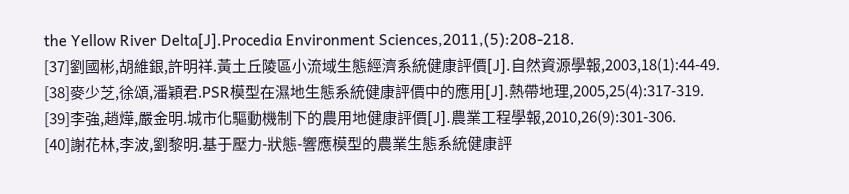the Yellow River Delta[J].Procedia Environment Sciences,2011,(5):208-218.
[37]劉國彬,胡維銀,許明祥.黃土丘陵區小流域生態經濟系統健康評價[J].自然資源學報,2003,18(1):44-49.
[38]麥少芝,徐頌,潘穎君.PSR模型在濕地生態系統健康評價中的應用[J].熱帶地理,2005,25(4):317-319.
[39]李強,趙燁,嚴金明.城市化驅動機制下的農用地健康評價[J].農業工程學報,2010,26(9):301-306.
[40]謝花林,李波,劉黎明.基于壓力-狀態-響應模型的農業生態系統健康評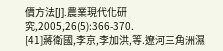價方法[J].農業現代化研究,2005,26(5):366-370.
[41]蔣衛國,李京,李加洪,等.遼河三角洲濕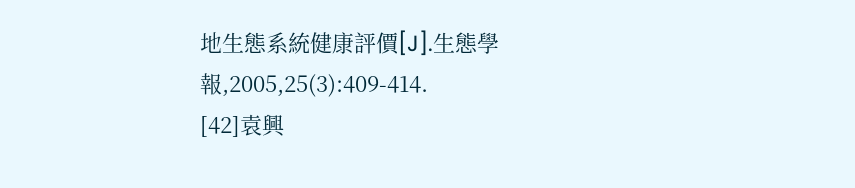地生態系統健康評價[J].生態學報,2005,25(3):409-414.
[42]袁興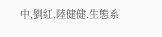中,劉紅,陸健健.生態系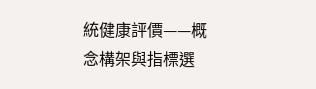統健康評價——概念構架與指標選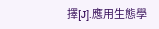擇[J].應用生態學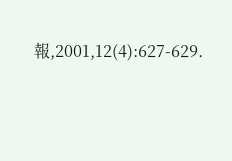報,2001,12(4):627-629.